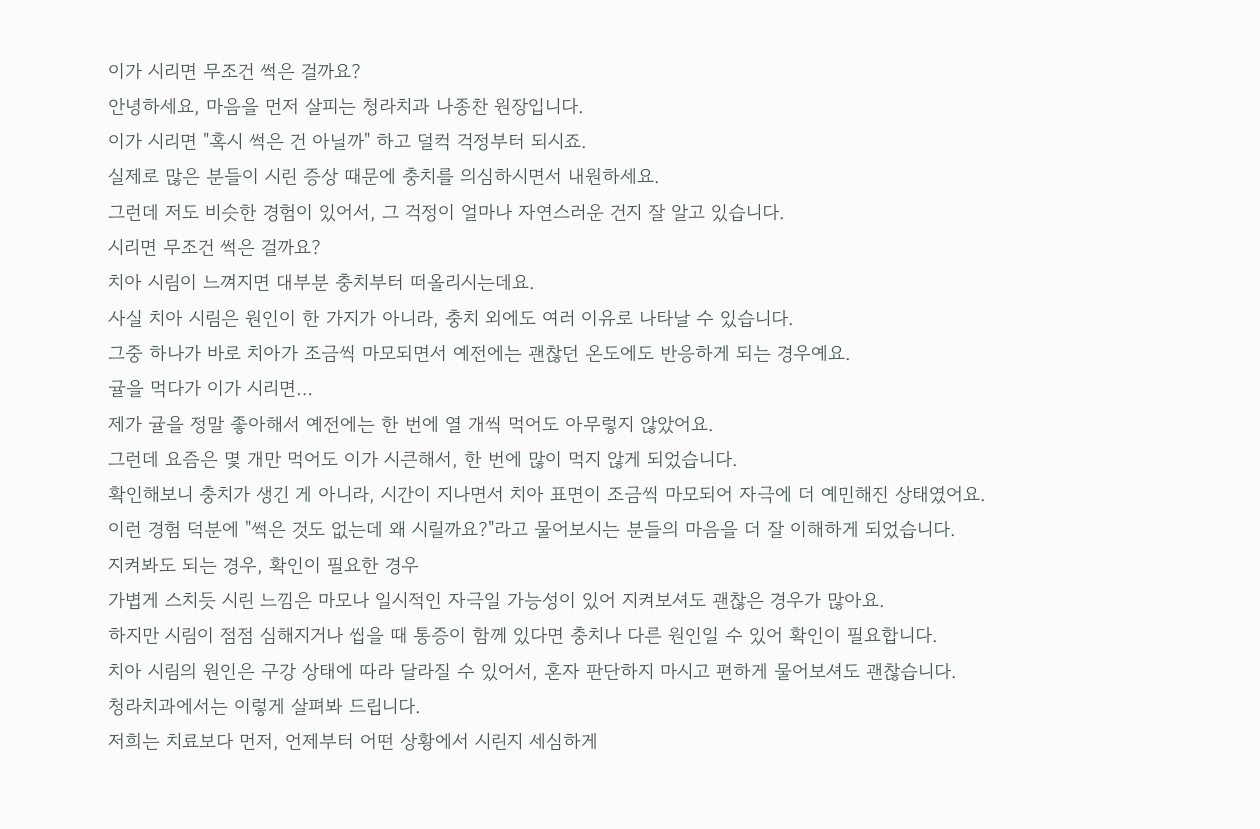이가 시리면 무조건 썩은 걸까요?
안녕하세요, 마음을 먼저 살피는 청라치과 나종찬 원장입니다.
이가 시리면 "혹시 썩은 건 아닐까" 하고 덜컥 걱정부터 되시죠.
실제로 많은 분들이 시린 증상 때문에 충치를 의심하시면서 내원하세요.
그런데 저도 비슷한 경험이 있어서, 그 걱정이 얼마나 자연스러운 건지 잘 알고 있습니다.
시리면 무조건 썩은 걸까요?
치아 시림이 느껴지면 대부분 충치부터 떠올리시는데요.
사실 치아 시림은 원인이 한 가지가 아니라, 충치 외에도 여러 이유로 나타날 수 있습니다.
그중 하나가 바로 치아가 조금씩 마모되면서 예전에는 괜찮던 온도에도 반응하게 되는 경우예요.
귤을 먹다가 이가 시리면…
제가 귤을 정말 좋아해서 예전에는 한 번에 열 개씩 먹어도 아무렇지 않았어요.
그런데 요즘은 몇 개만 먹어도 이가 시큰해서, 한 번에 많이 먹지 않게 되었습니다.
확인해보니 충치가 생긴 게 아니라, 시간이 지나면서 치아 표면이 조금씩 마모되어 자극에 더 예민해진 상태였어요.
이런 경험 덕분에 "썩은 것도 없는데 왜 시릴까요?"라고 물어보시는 분들의 마음을 더 잘 이해하게 되었습니다.
지켜봐도 되는 경우, 확인이 필요한 경우
가볍게 스치듯 시린 느낌은 마모나 일시적인 자극일 가능성이 있어 지켜보셔도 괜찮은 경우가 많아요.
하지만 시림이 점점 심해지거나 씹을 때 통증이 함께 있다면 충치나 다른 원인일 수 있어 확인이 필요합니다.
치아 시림의 원인은 구강 상태에 따라 달라질 수 있어서, 혼자 판단하지 마시고 편하게 물어보셔도 괜찮습니다.
청라치과에서는 이렇게 살펴봐 드립니다.
저희는 치료보다 먼저, 언제부터 어떤 상황에서 시린지 세심하게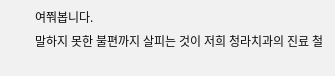여쭤봅니다.
말하지 못한 불편까지 살피는 것이 저희 청라치과의 진료 철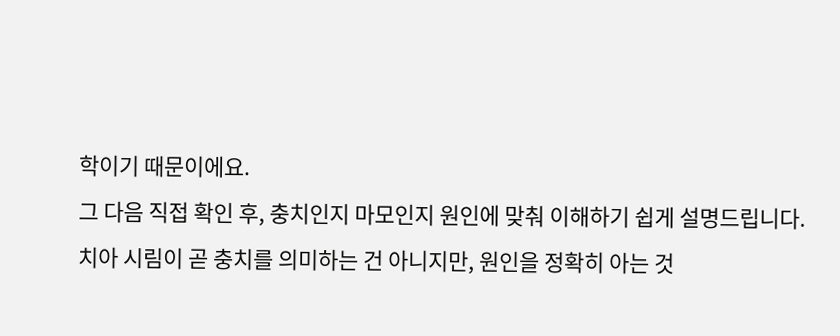학이기 때문이에요.
그 다음 직접 확인 후, 충치인지 마모인지 원인에 맞춰 이해하기 쉽게 설명드립니다.
치아 시림이 곧 충치를 의미하는 건 아니지만, 원인을 정확히 아는 것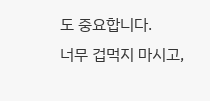도 중요합니다.
너무 겁먹지 마시고,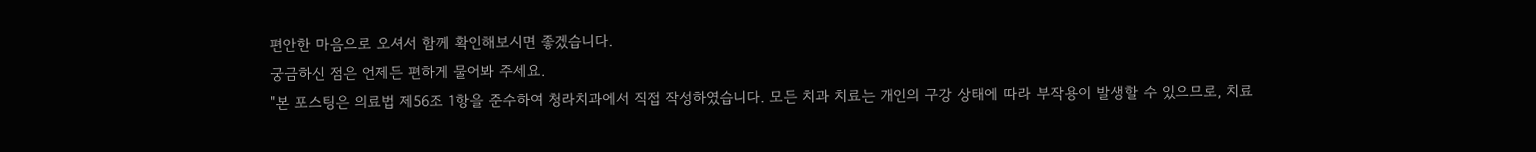편안한 마음으로 오셔서 함께 확인해보시면 좋겠습니다.
궁금하신 점은 언제든 편하게 물어봐 주세요.
"본 포스팅은 의료법 제56조 1항을 준수하여 청라치과에서 직접 작성하였습니다. 모든 치과 치료는 개인의 구강 상태에 따라 부작용이 발생할 수 있으므로, 치료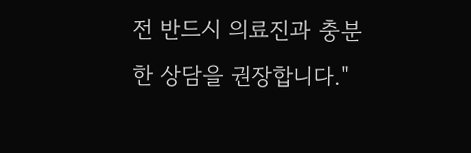전 반드시 의료진과 충분한 상담을 권장합니다."